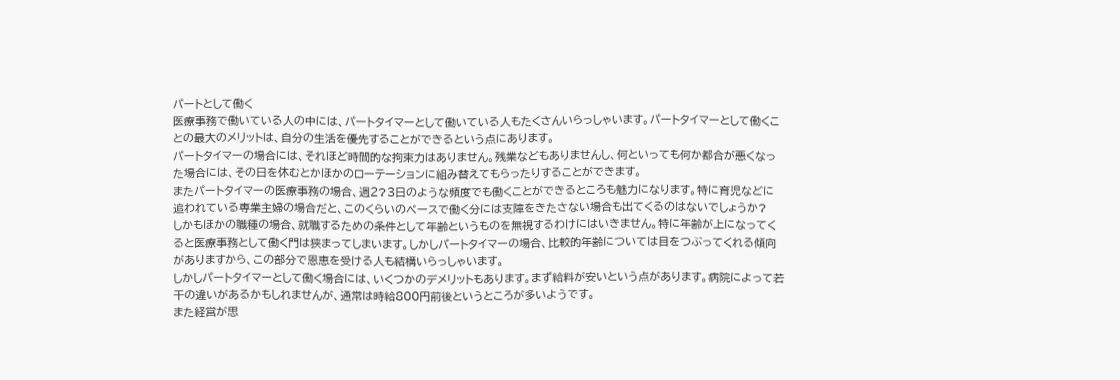パートとして働く
医療事務で働いている人の中には、パートタイマーとして働いている人もたくさんいらっしゃいます。パートタイマーとして働くことの最大のメリットは、自分の生活を優先することができるという点にあります。
パートタイマーの場合には、それほど時間的な拘束力はありません。残業などもありませんし、何といっても何か都合が悪くなった場合には、その日を休むとかほかのローテーションに組み替えてもらったりすることができます。
またパートタイマーの医療事務の場合、週2?3日のような頻度でも働くことができるところも魅力になります。特に育児などに追われている専業主婦の場合だと、このくらいのペースで働く分には支障をきたさない場合も出てくるのはないでしょうか?
しかもほかの職種の場合、就職するための条件として年齢というものを無視するわけにはいきません。特に年齢が上になってくると医療事務として働く門は狭まってしまいます。しかしパートタイマーの場合、比較的年齢については目をつぶってくれる傾向がありますから、この部分で恩恵を受ける人も結構いらっしゃいます。
しかしパートタイマーとして働く場合には、いくつかのデメリットもあります。まず給料が安いという点があります。病院によって若干の違いがあるかもしれませんが、通常は時給800円前後というところが多いようです。
また経営が思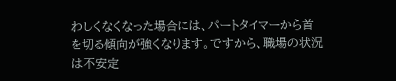わしくなくなった場合には、パートタイマーから首を切る傾向が強くなります。ですから、職場の状況は不安定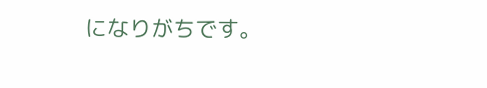になりがちです。